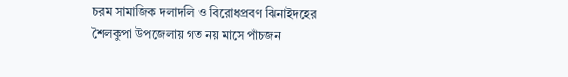চরম সামাজিক দলাদলি ও বিরোধপ্রবণ ঝিনাইদহের শৈলকুপা উপজেলায় গত নয় মাসে পাঁচজন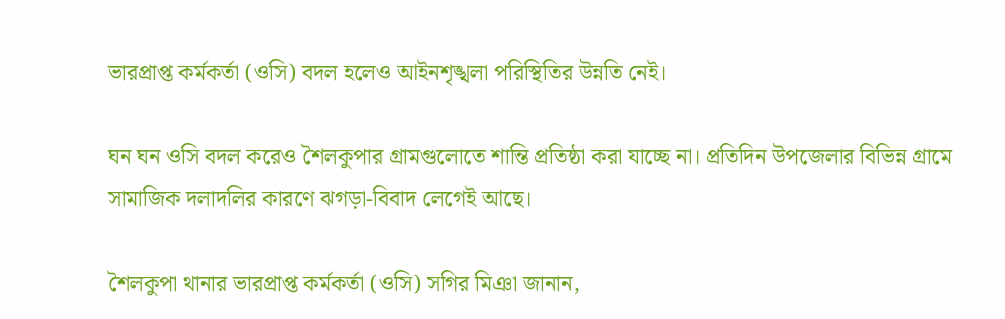ভারপ্রাপ্ত কর্মকর্তা (ওসি) বদল হলেও আইনশৃঙ্খলা পরিস্থিতির উন্নতি নেই।

ঘন ঘন ওসি বদল করেও শৈলকুপার গ্রামগুলোতে শান্তি প্রতিষ্ঠা করা যাচ্ছে না। প্রতিদিন উপজেলার বিভিন্ন গ্রামে সামাজিক দলাদলির কারণে ঝগড়া-বিবাদ লেগেই আছে।

শৈলকুপা থানার ভারপ্রাপ্ত কর্মকর্তা (ওসি) সগির মিঞা জানান,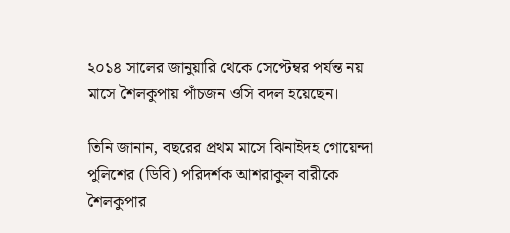২০১৪ সালের জানুয়ারি থেকে সেপ্টেম্বর পর্যন্ত নয় মাসে শৈলকুপায় পাঁচজন ওসি বদল হয়েছেন।

তিনি জানান, বছরের প্রথম মাসে ঝিনাইদহ গোয়েন্দা পুলিশের (ডিবি) পরিদর্শক আশরাকুল বারীকে শৈলকুপার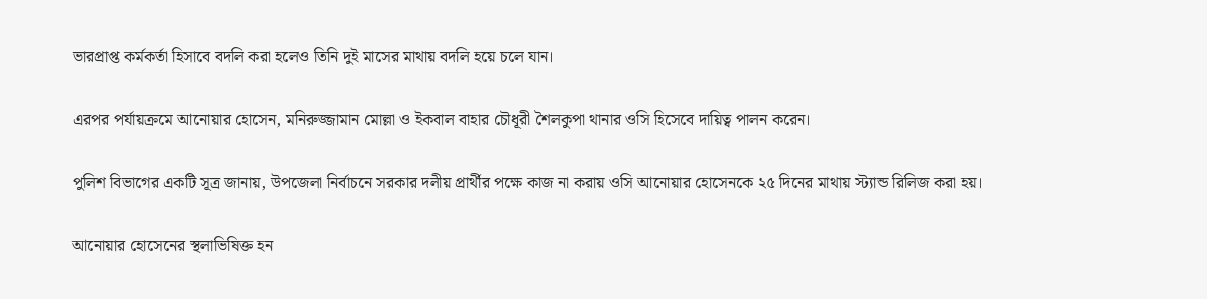ভারপ্রাপ্ত কর্মকর্তা হিসাবে বদলি করা হলেও তিনি দুই মাসের মাথায় বদলি হয়ে চলে যান।

এরপর পর্যায়ক্রমে আনোয়ার হোসেন, মনিরুজ্জামান মোল্লা ও ইকবাল বাহার চৌধূরী শৈলকুপা থানার ওসি হিসেবে দায়িত্ব পালন করেন।

পুলিশ বিভাগের একটি সূত্র জানায়, উপজেলা নির্বাচনে সরকার দলীয় প্রার্থীর পক্ষে কাজ না করায় ওসি আনোয়ার হোসেনকে ২৫ দিনের মাথায় স্ট্যান্ড রিলিজ করা হয়।

আনোয়ার হোসেনের স্থলাভিষিক্ত হন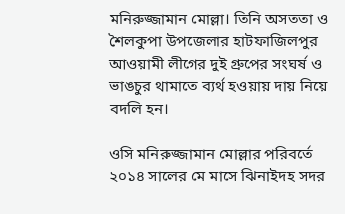মনিরুজ্জামান মোল্লা। তিনি অসততা ও শৈলকুপা উপজেলার হাটফাজিলপুর আওয়ামী লীগের দুই গ্রুপের সংঘর্ষ ও ভাঙচুর থামাতে ব্যর্থ হওয়ায় দায় নিয়ে বদলি হন।

ওসি মনিরুজ্জামান মোল্লার পরিবর্তে ২০১৪ সালের মে মাসে ঝিনাইদহ সদর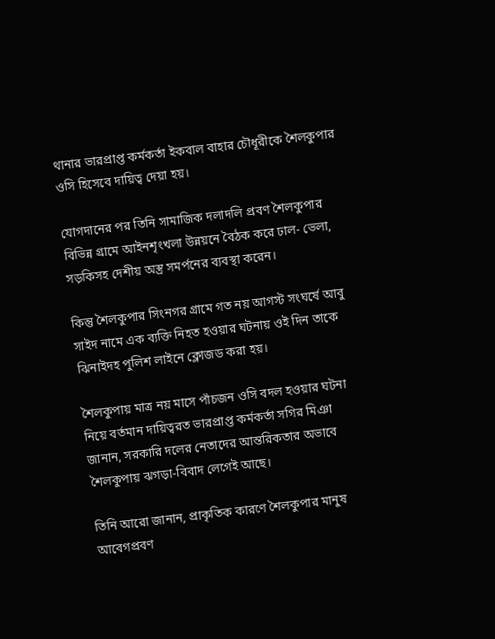থানার ভারপ্রাপ্ত কর্মকর্তা ইকবাল বাহার চৌধূরীকে শৈলকুপার ওসি হিসেবে দায়িত্ব দেয়া হয়।

যোগদানের পর তিনি সামাজিক দলাদলি প্রবণ শৈলকুপার বিভিন্ন গ্রামে আইনশৃংখলা উন্নয়নে বৈঠক করে ঢাল- ভেলা, সড়কিসহ দেশীয় অস্ত্র সমর্পনের ব্যবস্থা করেন।

কিন্তু শৈলকুপার সিংনগর গ্রামে গত নয় আগস্ট সংঘর্ষে আবু সাইদ নামে এক ব্যক্তি নিহত হওয়ার ঘটনায় ওই দিন তাকে ঝিনাইদহ পুলিশ লাইনে ক্লোজড করা হয়।

শৈলকুপায় মাত্র নয় মাসে পাঁচজন ওসি বদল হওয়ার ঘটনা নিয়ে বর্তমান দায়িত্বরত ভারপ্রাপ্ত কর্মকর্তা সগির মিঞা জানান, সরকারি দলের নেতাদের আন্তরিকতার অভাবে শৈলকুপায় ঝগড়া-বিবাদ লেগেই আছে।

তিনি আরো জানান, প্রাকৃতিক কারণে শৈলকুপার মানুষ আবেগপ্রবণ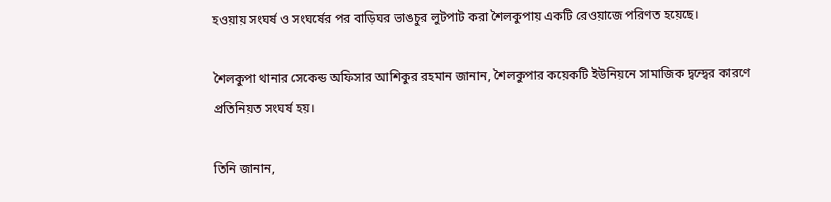হওয়ায় সংঘর্ষ ও সংঘর্ষের পর বাড়িঘর ভাঙচুর লুটপাট করা শৈলকুপায় একটি রেওয়াজে পরিণত হয়েছে।

শৈলকুপা থানার সেকেন্ড অফিসার আশিকুর রহমান জানান, শৈলকুপার কয়েকটি ইউনিয়নে সামাজিক দ্বন্দ্বের কারণে প্রতিনিয়ত সংঘর্ষ হয়।

তিনি জানান,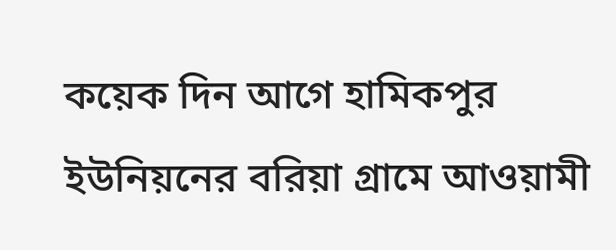কয়েক দিন আগে হামিকপুর ইউনিয়নের বরিয়া গ্রামে আওয়ামী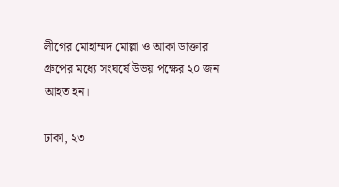লীগের মোহাম্মদ মোল্লা ও আকা ডাক্তার গ্রুপের মধ্যে সংঘর্ষে উভয় পক্ষের ২০ জন আহত হন।

ঢাকা, ২৩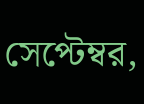সেপ্টেম্বর,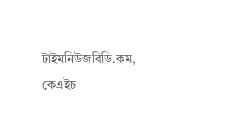টাইমনিউজবিডি.কম, কেএইচ